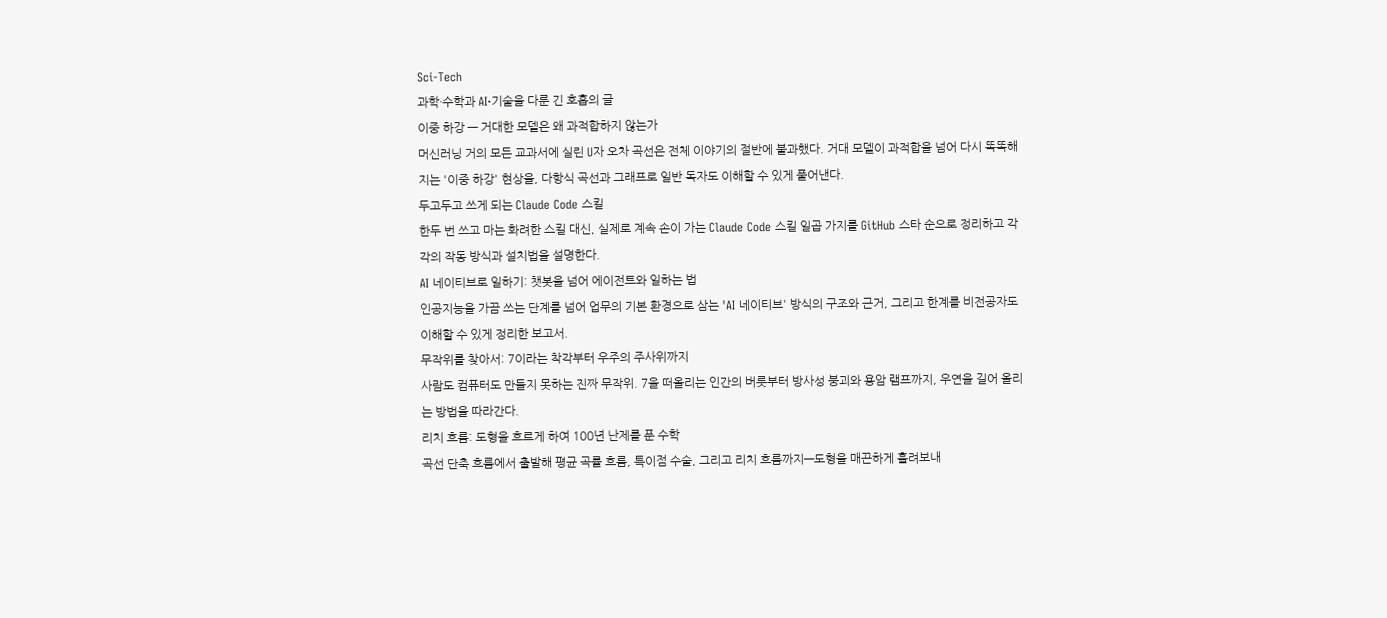Sci-Tech
과학·수학과 AI·기술을 다룬 긴 호흡의 글
이중 하강 — 거대한 모델은 왜 과적합하지 않는가
머신러닝 거의 모든 교과서에 실린 U자 오차 곡선은 전체 이야기의 절반에 불과했다. 거대 모델이 과적합을 넘어 다시 똑똑해지는 '이중 하강' 현상을, 다항식 곡선과 그래프로 일반 독자도 이해할 수 있게 풀어낸다.
두고두고 쓰게 되는 Claude Code 스킬
한두 번 쓰고 마는 화려한 스킬 대신, 실제로 계속 손이 가는 Claude Code 스킬 일곱 가지를 GitHub 스타 순으로 정리하고 각각의 작동 방식과 설치법을 설명한다.
AI 네이티브로 일하기: 챗봇을 넘어 에이전트와 일하는 법
인공지능을 가끔 쓰는 단계를 넘어 업무의 기본 환경으로 삼는 'AI 네이티브' 방식의 구조와 근거, 그리고 한계를 비전공자도 이해할 수 있게 정리한 보고서.
무작위를 찾아서: 7이라는 착각부터 우주의 주사위까지
사람도 컴퓨터도 만들지 못하는 진짜 무작위. 7을 떠올리는 인간의 버릇부터 방사성 붕괴와 용암 램프까지, 우연을 길어 올리는 방법을 따라간다.
리치 흐름: 도형을 흐르게 하여 100년 난제를 푼 수학
곡선 단축 흐름에서 출발해 평균 곡률 흐름, 특이점 수술, 그리고 리치 흐름까지—도형을 매끈하게 흘려보내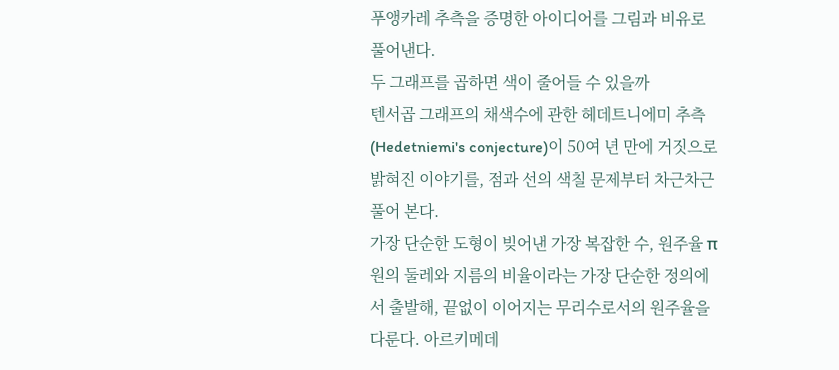푸앵카레 추측을 증명한 아이디어를 그림과 비유로 풀어낸다.
두 그래프를 곱하면 색이 줄어들 수 있을까
텐서곱 그래프의 채색수에 관한 헤데트니에미 추측(Hedetniemi's conjecture)이 50여 년 만에 거짓으로 밝혀진 이야기를, 점과 선의 색칠 문제부터 차근차근 풀어 본다.
가장 단순한 도형이 빚어낸 가장 복잡한 수, 원주율 π
원의 둘레와 지름의 비율이라는 가장 단순한 정의에서 출발해, 끝없이 이어지는 무리수로서의 원주율을 다룬다. 아르키메데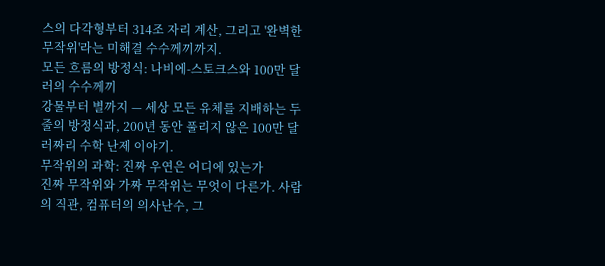스의 다각형부터 314조 자리 계산, 그리고 '완벽한 무작위'라는 미해결 수수께끼까지.
모든 흐름의 방정식: 나비에-스토크스와 100만 달러의 수수께끼
강물부터 별까지 — 세상 모든 유체를 지배하는 두 줄의 방정식과, 200년 동안 풀리지 않은 100만 달러짜리 수학 난제 이야기.
무작위의 과학: 진짜 우연은 어디에 있는가
진짜 무작위와 가짜 무작위는 무엇이 다른가. 사람의 직관, 컴퓨터의 의사난수, 그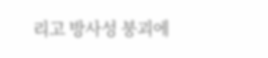리고 방사성 붕괴에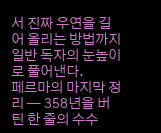서 진짜 우연을 길어 올리는 방법까지 일반 독자의 눈높이로 풀어낸다.
페르마의 마지막 정리 — 358년을 버틴 한 줄의 수수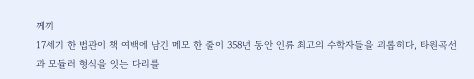께끼
17세기 한 법관이 책 여백에 남긴 메모 한 줄이 358년 동안 인류 최고의 수학자들을 괴롭히다, 타원곡선과 모듈러 형식을 잇는 다리를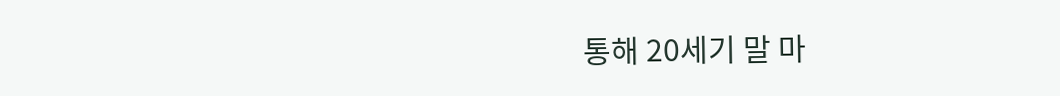통해 20세기 말 마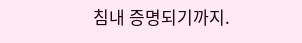침내 증명되기까지.